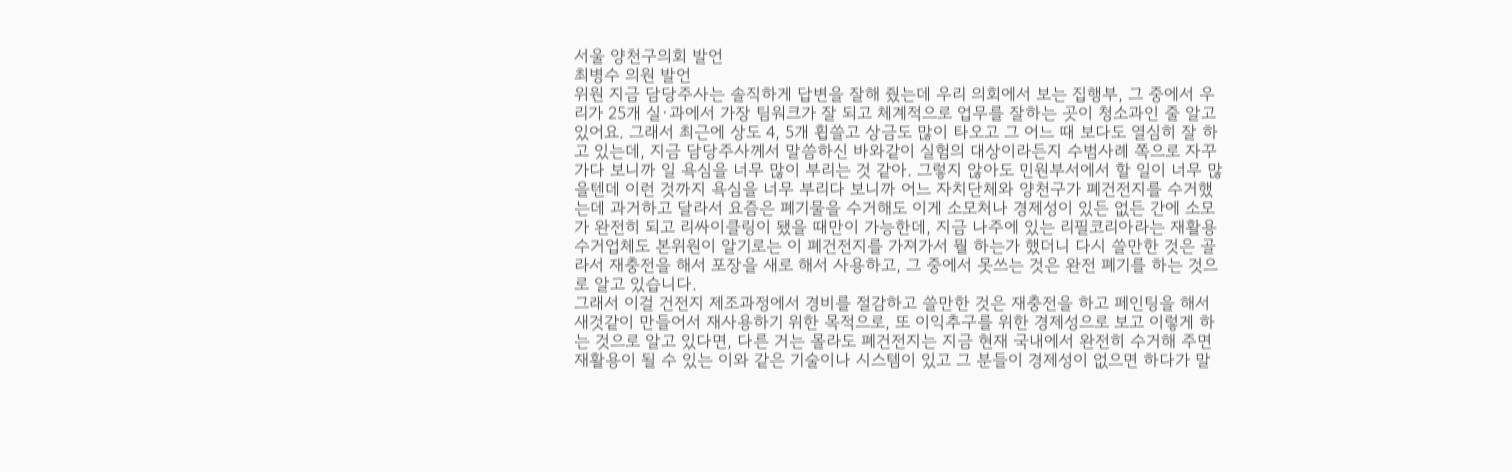서울 양천구의회 발언
최병수 의원 발언
위원 지금 담당주사는 솔직하게 답변을 잘해 줬는데 우리 의회에서 보는 집행부, 그 중에서 우리가 25개 실·과에서 가장 팀워크가 잘 되고 체계적으로 업무를 잘하는 곳이 청소과인 줄 알고 있어요. 그래서 최근에 상도 4, 5개 휩쓸고 상금도 많이 타오고 그 어느 때 보다도 열심히 잘 하고 있는데, 지금 담당주사께서 말씀하신 바와같이 실험의 대상이라든지 수범사례 쪽으로 자꾸 가다 보니까 일 욕심을 너무 많이 부리는 것 같아. 그렇지 않아도 민원부서에서 할 일이 너무 많을텐데 이런 것까지 욕심을 너무 부리다 보니까 어느 자치단체와 양천구가 폐건전지를 수거했는데 과거하고 달라서 요즘은 폐기물을 수거해도 이게 소모처나 경제성이 있든 없든 간에 소모가 완전히 되고 리싸이클링이 됐을 때만이 가능한데, 지금 나주에 있는 리필코리아라는 재활용수거업체도 본위원이 알기로는 이 폐건전지를 가져가서 뭘 하는가 했더니 다시 쓸만한 것은 골라서 재충전을 해서 포장을 새로 해서 사용하고, 그 중에서 못쓰는 것은 완전 폐기를 하는 것으로 알고 있습니다.
그래서 이걸 건전지 제조과정에서 경비를 절감하고 쓸만한 것은 재충전을 하고 페인팅을 해서 새것같이 만들어서 재사용하기 위한 목적으로, 또 이익추구를 위한 경제성으로 보고 이렇게 하는 것으로 알고 있다면, 다른 거는 몰라도 폐건전지는 지금 현재 국내에서 완전히 수거해 주면 재활용이 될 수 있는 이와 같은 기술이나 시스템이 있고 그 분들이 경제성이 없으면 하다가 말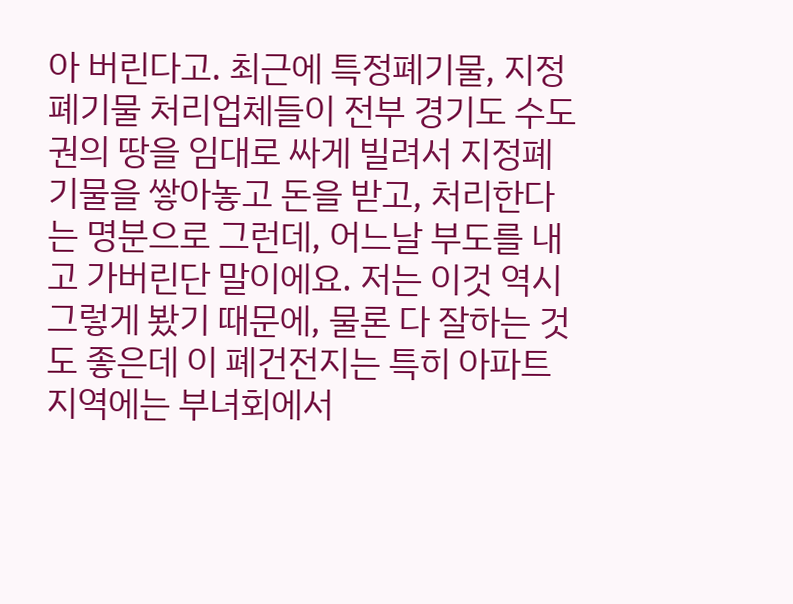아 버린다고. 최근에 특정폐기물, 지정폐기물 처리업체들이 전부 경기도 수도권의 땅을 임대로 싸게 빌려서 지정폐기물을 쌓아놓고 돈을 받고, 처리한다는 명분으로 그런데, 어느날 부도를 내고 가버린단 말이에요. 저는 이것 역시 그렇게 봤기 때문에, 물론 다 잘하는 것도 좋은데 이 폐건전지는 특히 아파트지역에는 부녀회에서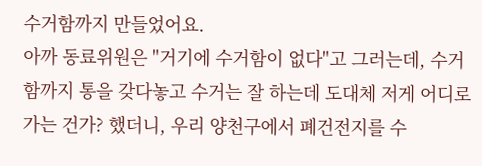수거함까지 만들었어요.
아까 동료위원은 "거기에 수거함이 없다"고 그러는데, 수거함까지 통을 갖다놓고 수거는 잘 하는데 도대체 저게 어디로 가는 건가? 했더니, 우리 양천구에서 폐건전지를 수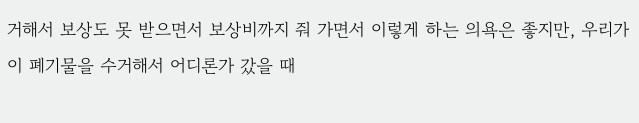거해서 보상도 못 받으면서 보상비까지 줘 가면서 이렇게 하는 의욕은 좋지만, 우리가 이 폐기물을 수거해서 어디론가 갔을 때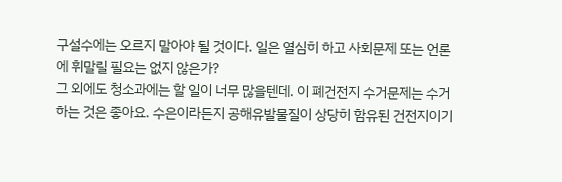구설수에는 오르지 말아야 될 것이다. 일은 열심히 하고 사회문제 또는 언론에 휘말릴 필요는 없지 않은가?
그 외에도 청소과에는 할 일이 너무 많을텐데. 이 폐건전지 수거문제는 수거하는 것은 좋아요. 수은이라든지 공해유발물질이 상당히 함유된 건전지이기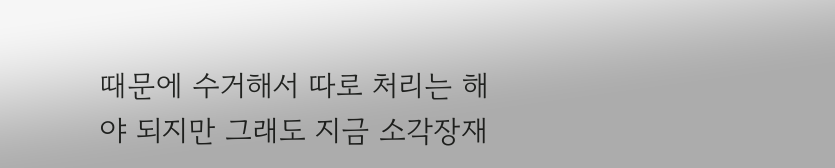때문에 수거해서 따로 처리는 해야 되지만 그래도 지금 소각장재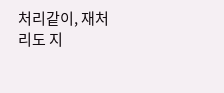처리같이, 재처리도 지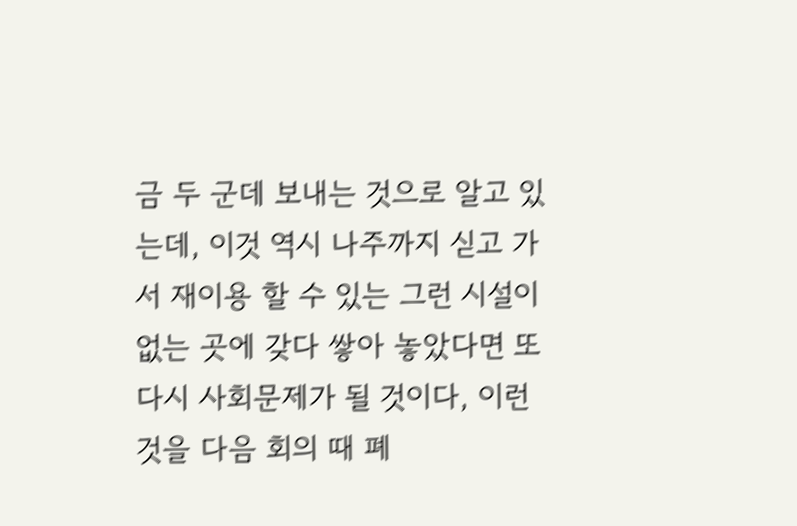금 두 군데 보내는 것으로 알고 있는데, 이것 역시 나주까지 싣고 가서 재이용 할 수 있는 그런 시설이 없는 곳에 갖다 쌓아 놓았다면 또 다시 사회문제가 될 것이다, 이런 것을 다음 회의 때 폐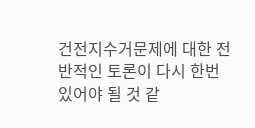건전지수거문제에 대한 전반적인 토론이 다시 한번 있어야 될 것 같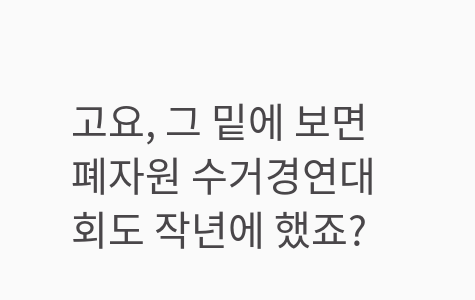고요, 그 밑에 보면 폐자원 수거경연대회도 작년에 했죠?